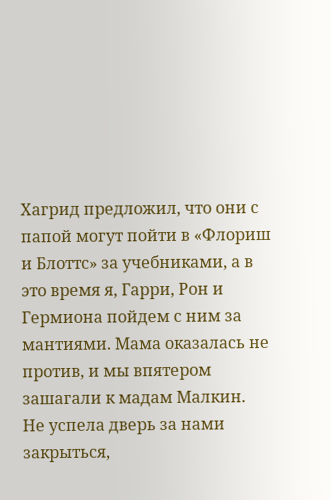Хагрид предложил, что они с папой могут пойти в «Флориш и Блоттс» за учебниками, а в это время я, Гарри, Рон и Гермиона пойдем с ним за мантиями. Мама оказалась не против, и мы впятером зашагали к мадам Малкин.
Не успела дверь за нами закрыться,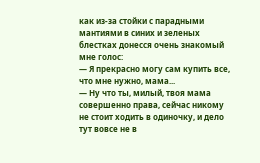как из-за стойки с парадными мантиями в синих и зеленых блестках донесся очень знакомый мне голос:
— Я прекрасно могу сам купить все, что мне нужно, мама...
— Ну что ты, милый, твоя мама совершенно права, сейчас никому не стоит ходить в одиночку, и дело тут вовсе не в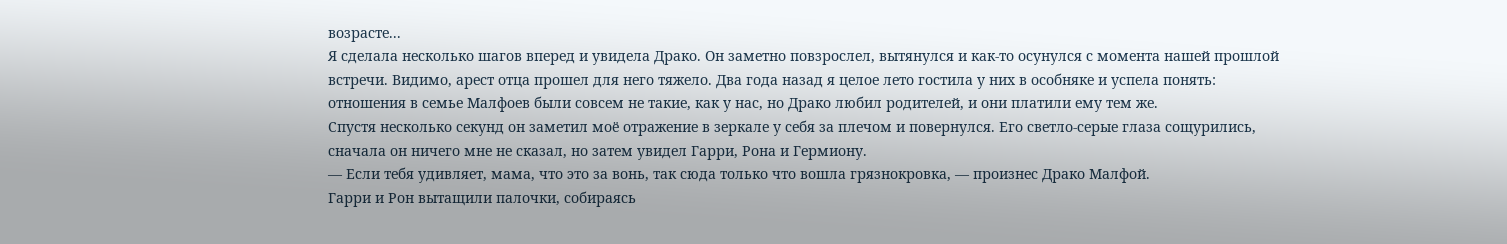возрасте...
Я сделала несколько шагов вперед и увидела Драко. Он заметно повзрослел, вытянулся и как-то осунулся с момента нашей прошлой встречи. Видимо, арест отца прошел для него тяжело. Два года назад я целое лето гостила у них в особняке и успела понять: отношения в семье Малфоев были совсем не такие, как у нас, но Драко любил родителей, и они платили ему тем же.
Спустя несколько секунд он заметил моё отражение в зеркале у себя за плечом и повернулся. Его светло-серые глаза сощурились, сначала он ничего мне не сказал, но затем увидел Гарри, Рона и Гермиону.
— Если тебя удивляет, мама, что это за вонь, так сюда только что вошла грязнокровка, — произнес Драко Малфой.
Гарри и Рон вытащили палочки, собираясь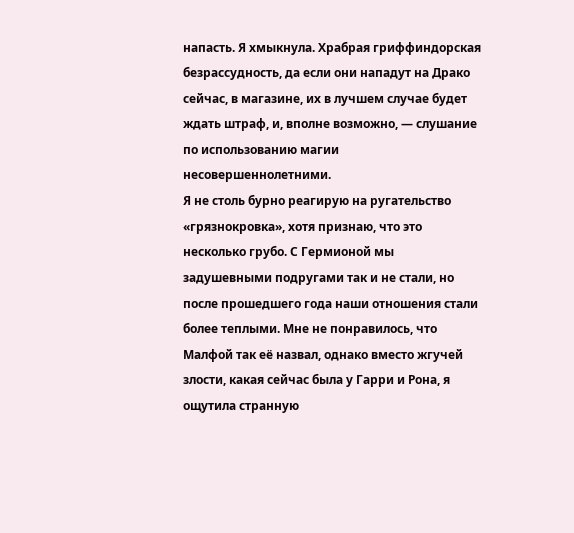напасть. Я хмыкнула. Храбрая гриффиндорская безрассудность, да если они нападут на Драко сейчас, в магазине, их в лучшем случае будет ждать штраф, и, вполне возможно, — слушание по использованию магии несовершеннолетними.
Я не столь бурно реагирую на ругательство «грязнокровка», хотя признаю, что это несколько грубо. С Гермионой мы задушевными подругами так и не стали, но после прошедшего года наши отношения стали более теплыми. Мне не понравилось, что Малфой так её назвал, однако вместо жгучей злости, какая сейчас была у Гарри и Рона, я ощутила странную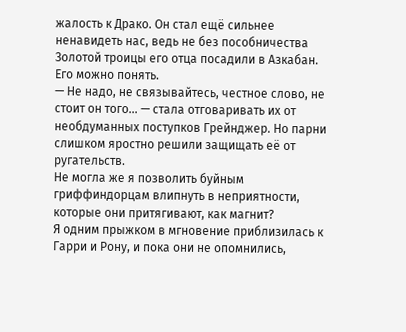жалость к Драко. Он стал ещё сильнее ненавидеть нас, ведь не без пособничества Золотой троицы его отца посадили в Азкабан. Его можно понять.
— Не надо, не связывайтесь, честное слово, не стоит он того... — стала отговаривать их от необдуманных поступков Грейнджер. Но парни слишком яростно решили защищать её от ругательств.
Не могла же я позволить буйным гриффиндорцам влипнуть в неприятности, которые они притягивают, как магнит?
Я одним прыжком в мгновение приблизилась к Гарри и Рону, и пока они не опомнились,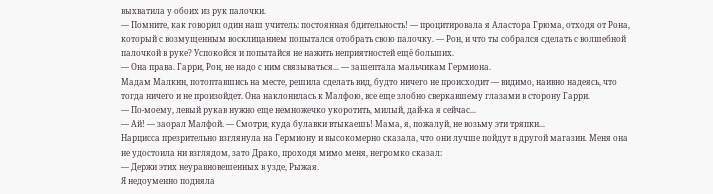выхватила у обоих из рук палочки.
— Помните, как говорил один наш учитель: постоянная бдительность! — процитировала я Аластора Грюма, отходя от Рона, который с возмущенным восклицанием попытался отобрать свою палочку. — Рон, и что ты собрался сделать с волшебной палочкой в руке? Успокойся и попытайся не нажить неприятностей ещё больших.
— Она права. Гарри, Рон, не надо с ним связываться... — зашептала мальчикам Гермиона.
Мадам Малкин, потоптавшись на месте, решила сделать вид, будто ничего не происходит — видимо, наивно надеясь, что тогда ничего и не произойдет. Она наклонилась к Малфою, все еще злобно сверкавшему глазами в сторону Гарри.
— По-моему, левый рукав нужно еще немножечко укоротить, милый, дай-ка я сейчас...
— Ай! — заорал Малфой. — Смотри, куда булавки втыкаешь! Мама, я, пожалуй, не возьму эти тряпки...
Нарцисса презрительно взглянула на Гермиону и высокомерно сказала, что они лучше пойдут в другой магазин. Меня она не удостоила ни взглядом, зато Драко, проходя мимо меня, негромко сказал:
— Держи этих неуравновешенных в узде, Рыжая.
Я недоуменно подняла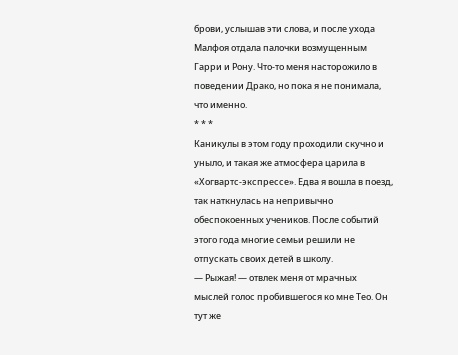брови, услышав эти слова, и после ухода Малфоя отдала палочки возмущенным Гарри и Рону. Что-то меня насторожило в поведении Драко, но пока я не понимала, что именно.
* * *
Каникулы в этом году проходили скучно и уныло, и такая же атмосфера царила в «Хогвартс-экспрессе». Едва я вошла в поезд, так наткнулась на непривычно обеспокоенных учеников. После событий этого года многие семьи решили не отпускать своих детей в школу.
— Рыжая! — отвлек меня от мрачных мыслей голос пробившегося ко мне Тео. Он тут же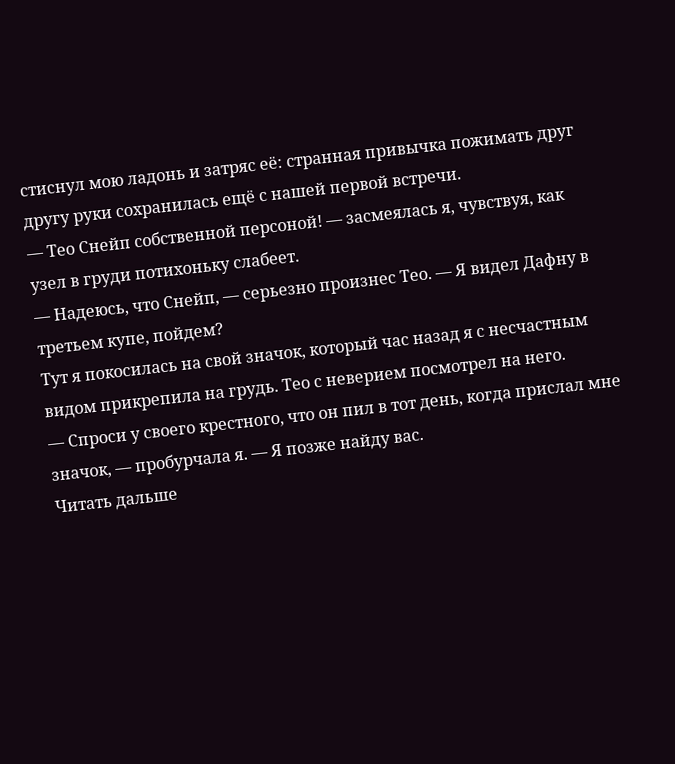стиснул мою ладонь и затряс её: странная привычка пожимать друг другу руки сохранилась ещё с нашей первой встречи.
— Тео Снейп собственной персоной! — засмеялась я, чувствуя, как узел в груди потихоньку слабеет.
— Надеюсь, что Снейп, — серьезно произнес Тео. — Я видел Дафну в третьем купе, пойдем?
Тут я покосилась на свой значок, который час назад я с несчастным видом прикрепила на грудь. Тео с неверием посмотрел на него.
— Спроси у своего крестного, что он пил в тот день, когда прислал мне значок, — пробурчала я. — Я позже найду вас.
Читать дальше